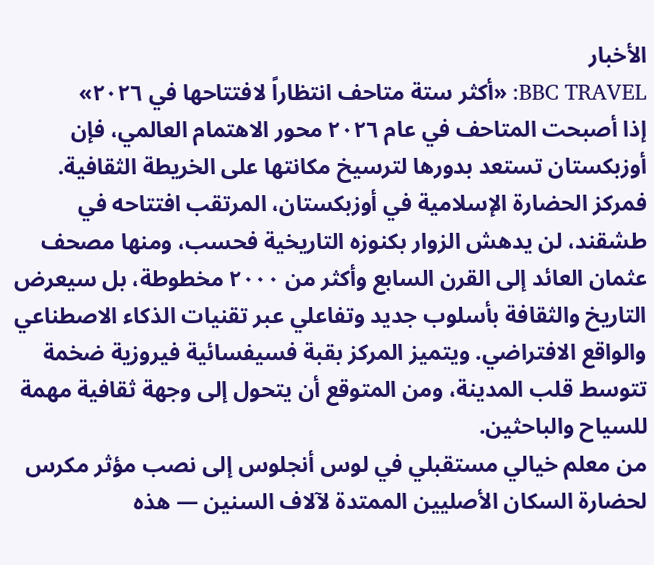الأخبار
BBC TRAVEL: «أكثر ستة متاحف انتظاراً لافتتاحها في ٢٠٢٦»
إذا أصبحت المتاحف في عام ٢٠٢٦ محور الاهتمام العالمي، فإن أوزبكستان تستعد بدورها لترسيخ مكانتها على الخريطة الثقافية. فمركز الحضارة الإسلامية في أوزبكستان، المرتقب افتتاحه في طشقند، لن يدهش الزوار بكنوزه التاريخية فحسب، ومنها مصحف عثمان العائد إلى القرن السابع وأكثر من ٢٠٠٠ مخطوطة، بل سيعرض التاريخ والثقافة بأسلوب جديد وتفاعلي عبر تقنيات الذكاء الاصطناعي والواقع الافتراضي. ويتميز المركز بقبة فسيفسائية فيروزية ضخمة تتوسط قلب المدينة، ومن المتوقع أن يتحول إلى وجهة ثقافية مهمة للسياح والباحثين.
من معلم خيالي مستقبلي في لوس أنجلوس إلى نصب مؤثر مكرس لحضارة السكان الأصليين الممتدة لآلاف السنين — هذه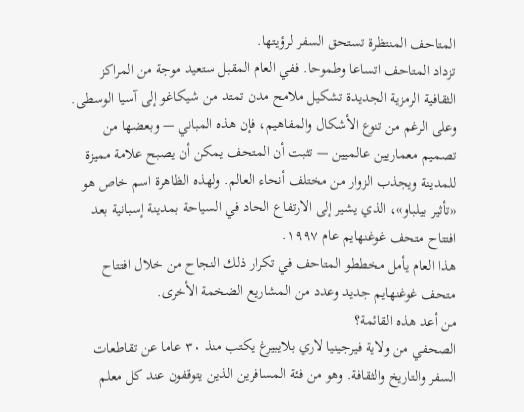المتاحف المنتظرة تستحق السفر لرؤيتها.
تزداد المتاحف اتساعا وطموحا. ففي العام المقبل ستعيد موجة من المراكز الثقافية الرمزية الجديدة تشكيل ملامح مدن تمتد من شيكاغو إلى آسيا الوسطى.
وعلى الرغم من تنوع الأشكال والمفاهيم، فإن هذه المباني — وبعضها من تصميم معماريين عالميين — تثبت أن المتحف يمكن أن يصبح علامة مميزة للمدينة ويجذب الزوار من مختلف أنحاء العالم. ولهذه الظاهرة اسم خاص هو «تأثير بيلباو»، الذي يشير إلى الارتفاع الحاد في السياحة بمدينة إسبانية بعد افتتاح متحف غوغنهايم عام ١٩٩٧.
هذا العام يأمل مخططو المتاحف في تكرار ذلك النجاح من خلال افتتاح متحف غوغنهايم جديد وعدد من المشاريع الضخمة الأخرى.
من أعد هذه القائمة؟
الصحفي من ولاية فيرجينيا لاري بلايبيرغ يكتب منذ ٣٠ عاما عن تقاطعات السفر والتاريخ والثقافة. وهو من فئة المسافرين الذين يتوقفون عند كل معلم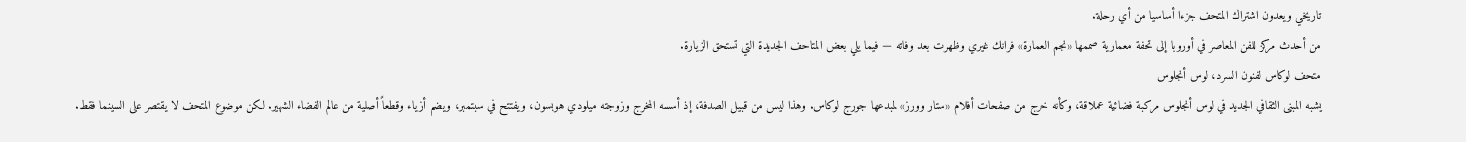تاريخي ويعدون اشتراك المتحف جزءا أساسيا من أي رحلة.
من أحدث مركز للفن المعاصر في أوروبا إلى تحفة معمارية صممها «نجم العمارة» فرانك غيري وظهرت بعد وفاته — فيما يلي بعض المتاحف الجديدة التي تستحق الزيارة.
متحف لوكاس لفنون السرد، لوس أنجلوس
يشبه المبنى الثقافي الجديد في لوس أنجلوس مركبة فضائية عملاقة، وكأنه خرج من صفحات أفلام «ستار وورز» لمبدعها جورج لوكاس. وهذا ليس من قبيل الصدفة، إذ أسسه المخرج وزوجته ميلودي هوبسون، ويفتتح في سبتمبر، ويضم أزياء وقطعاً أصلية من عالم الفضاء الشهير. لكن موضوع المتحف لا يقتصر على السينما فقط.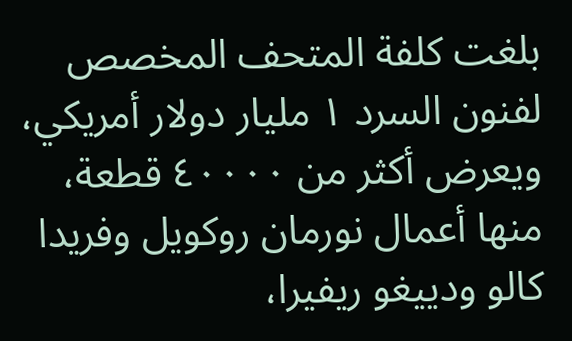بلغت كلفة المتحف المخصص لفنون السرد ١ مليار دولار أمريكي، ويعرض أكثر من ٤٠٠٠٠ قطعة، منها أعمال نورمان روكويل وفريدا كالو ودييغو ريفيرا،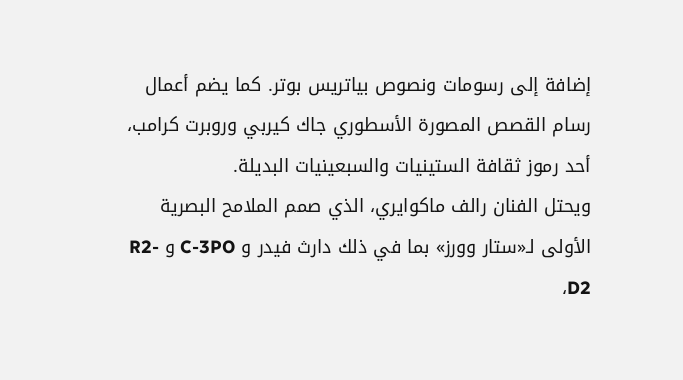إضافة إلى رسومات ونصوص بياتريس بوتر. كما يضم أعمال رسام القصص المصورة الأسطوري جاك كيربي وروبرت كرامب، أحد رموز ثقافة الستينيات والسبعينيات البديلة.
ويحتل الفنان رالف ماكوايري، الذي صمم الملامح البصرية الأولى لـ«ستار وورز» بما في ذلك دارث فيدر و C-3PO و R2-D2،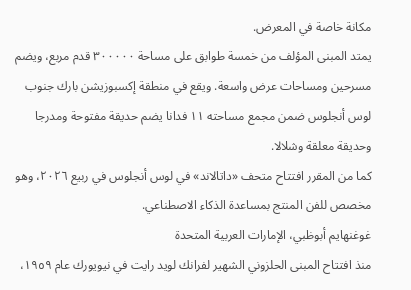مكانة خاصة في المعرض.
يمتد المبنى المؤلف من خمسة طوابق على مساحة ٣٠٠٠٠٠ قدم مربع، ويضم مسرحين ومساحات عرض واسعة. ويقع في منطقة إكسبوزيشن بارك جنوب لوس أنجلوس ضمن مجمع مساحته ١١ فدانا يضم حديقة مفتوحة ومدرجا وحديقة معلقة وشلالا.
كما من المقرر افتتاح متحف «داتالاند» في لوس أنجلوس في ربيع ٢٠٢٦، وهو مخصص للفن المنتج بمساعدة الذكاء الاصطناعي.
غوغنهايم أبوظبي، الإمارات العربية المتحدة
منذ افتتاح المبنى الحلزوني الشهير لفرانك لويد رايت في نيويورك عام ١٩٥٩،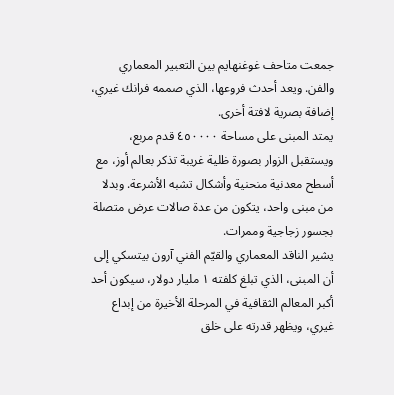جمعت متاحف غوغنهايم بين التعبير المعماري والفن. ويعد أحدث فروعها، الذي صممه فرانك غيري، إضافة بصرية لافتة أخرى.
يمتد المبنى على مساحة ٤٥٠٠٠٠ قدم مربع، ويستقبل الزوار بصورة ظلية غريبة تذكر بعالم أوز، مع أسطح معدنية منحنية وأشكال تشبه الأشرعة. وبدلا من مبنى واحد، يتكون من عدة صالات عرض متصلة بجسور زجاجية وممرات.
يشير الناقد المعماري والقيّم الفني آرون بيتسكي إلى أن المبنى، الذي تبلغ كلفته ١ مليار دولار، سيكون أحد أكبر المعالم الثقافية في المرحلة الأخيرة من إبداع غيري، ويظهر قدرته على خلق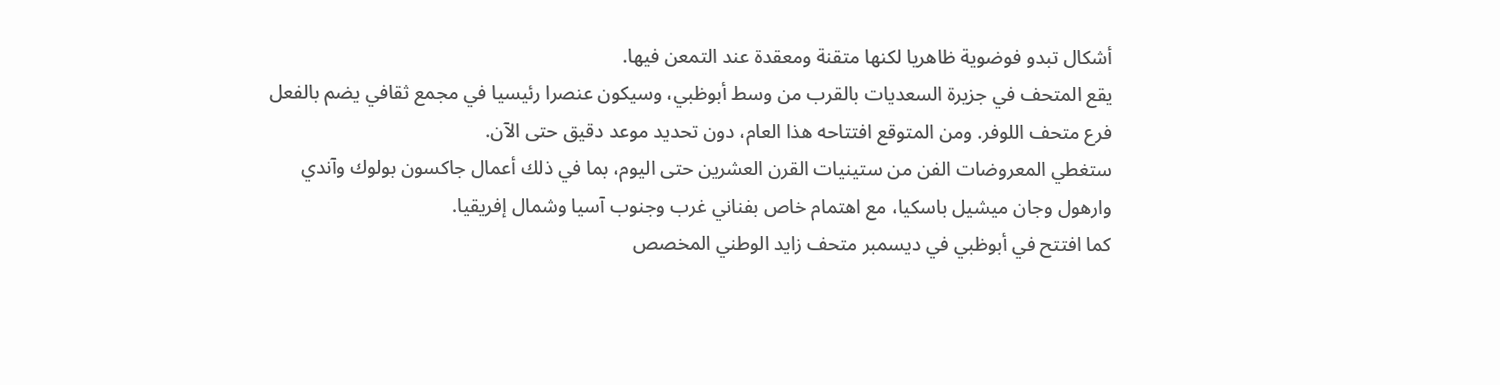أشكال تبدو فوضوية ظاهريا لكنها متقنة ومعقدة عند التمعن فيها.
يقع المتحف في جزيرة السعديات بالقرب من وسط أبوظبي، وسيكون عنصرا رئيسيا في مجمع ثقافي يضم بالفعل فرع متحف اللوفر. ومن المتوقع افتتاحه هذا العام، دون تحديد موعد دقيق حتى الآن.
ستغطي المعروضات الفن من ستينيات القرن العشرين حتى اليوم، بما في ذلك أعمال جاكسون بولوك وآندي وارهول وجان ميشيل باسكيا، مع اهتمام خاص بفناني غرب وجنوب آسيا وشمال إفريقيا.
كما افتتح في أبوظبي في ديسمبر متحف زايد الوطني المخصص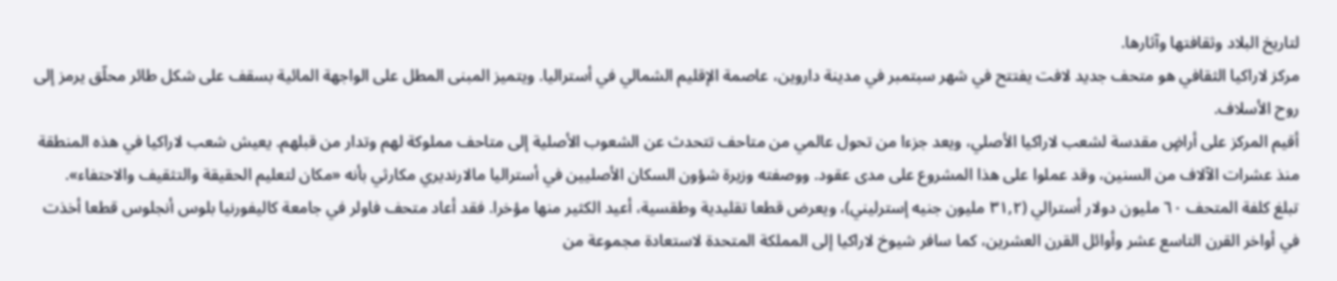لتاريخ البلاد وثقافتها وآثارها.
مركز لاراكيا الثقافي هو متحف جديد لافت يفتتح في شهر سبتمبر في مدينة داروين، عاصمة الإقليم الشمالي في أستراليا. ويتميز المبنى المطل على الواجهة المائية بسقف على شكل طائر محلّق يرمز إلى روح الأسلاف.
أقيم المركز على أراضٍ مقدسة لشعب لاراكيا الأصلي، ويعد جزءا من تحول عالمي من متاحف تتحدث عن الشعوب الأصلية إلى متاحف مملوكة لهم وتدار من قبلهم. يعيش شعب لاراكيا في هذه المنطقة منذ عشرات الآلاف من السنين، وقد عملوا على هذا المشروع على مدى عقود. ووصفته وزيرة شؤون السكان الأصليين في أستراليا مالارنديري مكارثي بأنه «مكان لتعليم الحقيقة والتثقيف والاحتفاء».
تبلغ كلفة المتحف ٦٠ مليون دولار أسترالي (٣١,٢ مليون جنيه إسترليني)، ويعرض قطعا تقليدية وطقسية، أعيد الكثير منها مؤخرا. فقد أعاد متحف فاولر في جامعة كاليفورنيا بلوس أنجلوس قطعا أخذت في أواخر القرن التاسع عشر وأوائل القرن العشرين، كما سافر شيوخ لاراكيا إلى المملكة المتحدة لاستعادة مجموعة من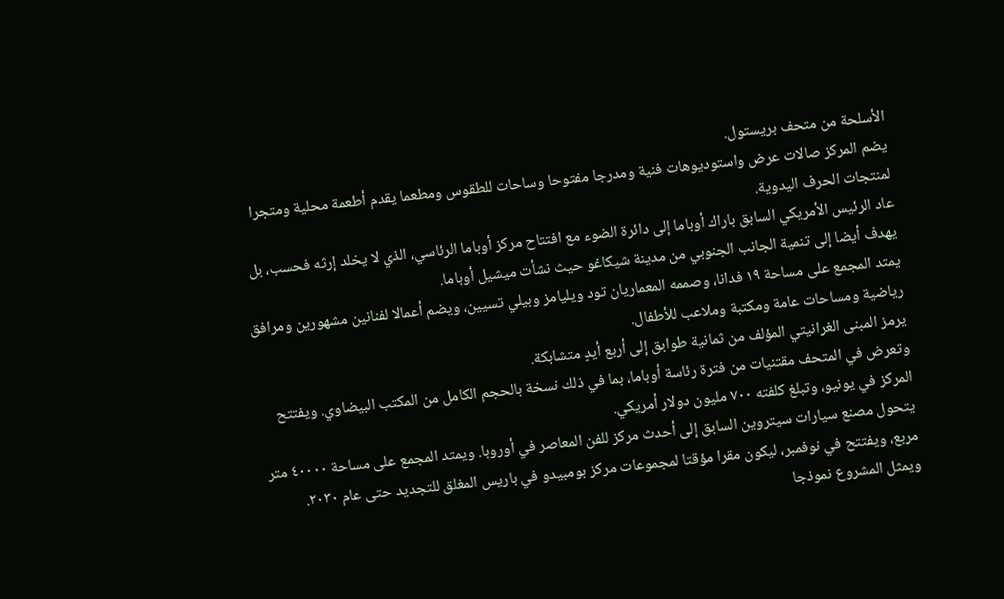الأسلحة من متحف بريستول.
يضم المركز صالات عرض واستوديوهات فنية ومدرجا مفتوحا وساحات للطقوس ومطعما يقدم أطعمة محلية ومتجرا لمنتجات الحرف اليدوية.
عاد الرئيس الأمريكي السابق باراك أوباما إلى دائرة الضوء مع افتتاح مركز أوباما الرئاسي، الذي لا يخلد إرثه فحسب، بل يهدف أيضا إلى تنمية الجانب الجنوبي من مدينة شيكاغو حيث نشأت ميشيل أوباما.
يمتد المجمع على مساحة ١٩ فدانا، وصممه المعماريان تود ويليامز وبيلي تسيين، ويضم أعمالا لفنانين مشهورين ومرافق رياضية ومساحات عامة ومكتبة وملاعب للأطفال.
يرمز المبنى الغرانيتي المؤلف من ثمانية طوابق إلى أربع أيدٍ متشابكة.
وتعرض في المتحف مقتنيات من فترة رئاسة أوباما، بما في ذلك نسخة بالحجم الكامل من المكتب البيضاوي. ويفتتح المركز في يونيو، وتبلغ كلفته ٧٠٠ مليون دولار أمريكي.
يتحول مصنع سيارات سيتروين السابق إلى أحدث مركز للفن المعاصر في أوروبا. ويمتد المجمع على مساحة ٤٠٠٠٠ متر مربع، ويفتتح في نوفمبر، ليكون مقرا مؤقتا لمجموعات مركز بومبيدو في باريس المغلق للتجديد حتى عام ٢٠٣٠.
ويمثل المشروع نموذجا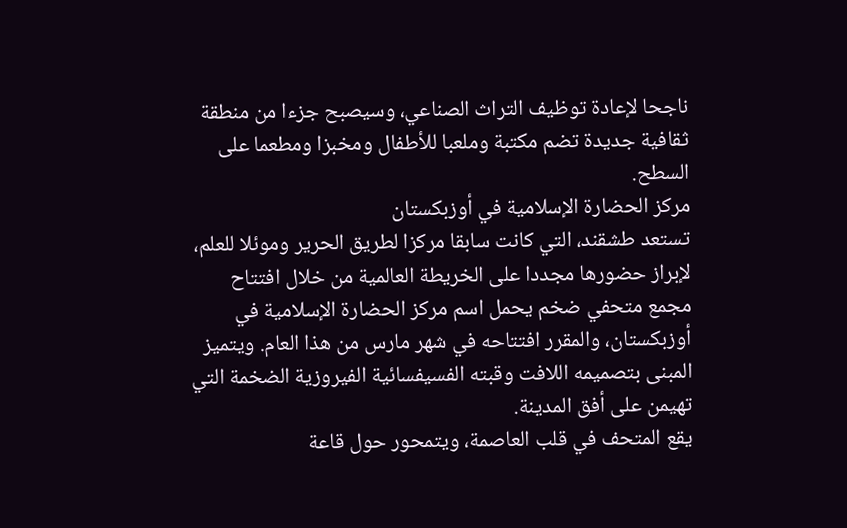ناجحا لإعادة توظيف التراث الصناعي، وسيصبح جزءا من منطقة ثقافية جديدة تضم مكتبة وملعبا للأطفال ومخبزا ومطعما على السطح.
مركز الحضارة الإسلامية في أوزبكستان
تستعد طشقند، التي كانت سابقا مركزا لطريق الحرير وموئلا للعلم، لإبراز حضورها مجددا على الخريطة العالمية من خلال افتتاح مجمع متحفي ضخم يحمل اسم مركز الحضارة الإسلامية في أوزبكستان، والمقرر افتتاحه في شهر مارس من هذا العام. ويتميز المبنى بتصميمه اللافت وقبته الفسيفسائية الفيروزية الضخمة التي تهيمن على أفق المدينة.
يقع المتحف في قلب العاصمة، ويتمحور حول قاعة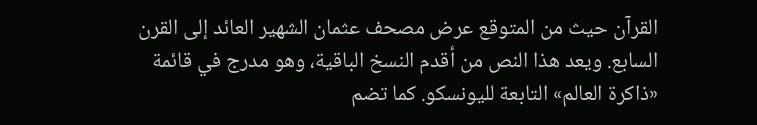القرآن حيث من المتوقع عرض مصحف عثمان الشهير العائد إلى القرن السابع. ويعد هذا النص من أقدم النسخ الباقية، وهو مدرج في قائمة «ذاكرة العالم» التابعة لليونسكو. كما تضم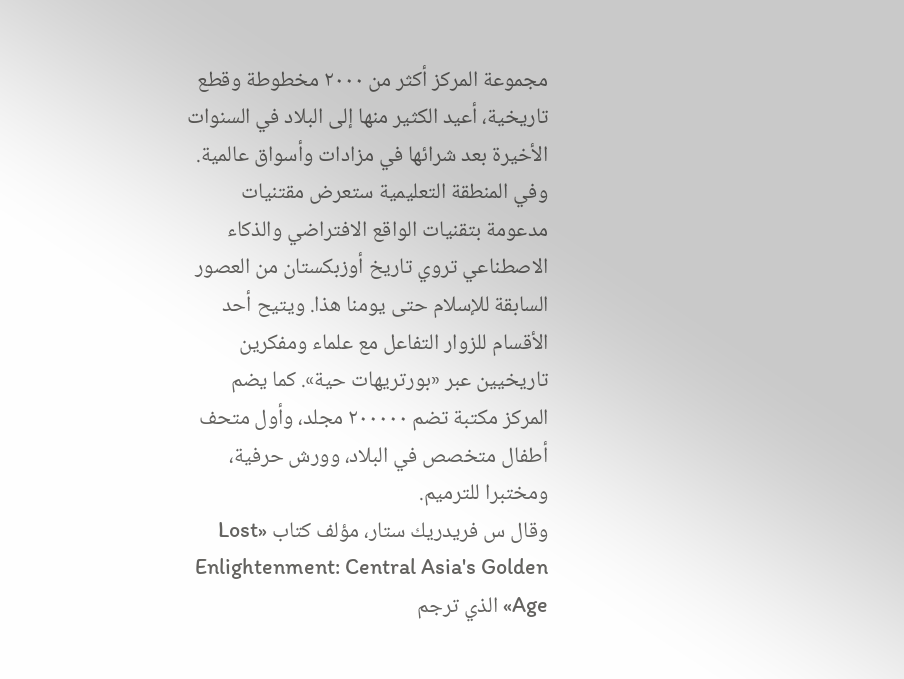مجموعة المركز أكثر من ٢٠٠٠ مخطوطة وقطع تاريخية، أعيد الكثير منها إلى البلاد في السنوات الأخيرة بعد شرائها في مزادات وأسواق عالمية.
وفي المنطقة التعليمية ستعرض مقتنيات مدعومة بتقنيات الواقع الافتراضي والذكاء الاصطناعي تروي تاريخ أوزبكستان من العصور السابقة للإسلام حتى يومنا هذا. ويتيح أحد الأقسام للزوار التفاعل مع علماء ومفكرين تاريخيين عبر «بورتريهات حية». كما يضم المركز مكتبة تضم ٢٠٠٠٠٠ مجلد، وأول متحف أطفال متخصص في البلاد، وورش حرفية، ومختبرا للترميم.
وقال س فريدريك ستار، مؤلف كتاب «Lost Enlightenment: Central Asia's Golden Age» الذي ترجم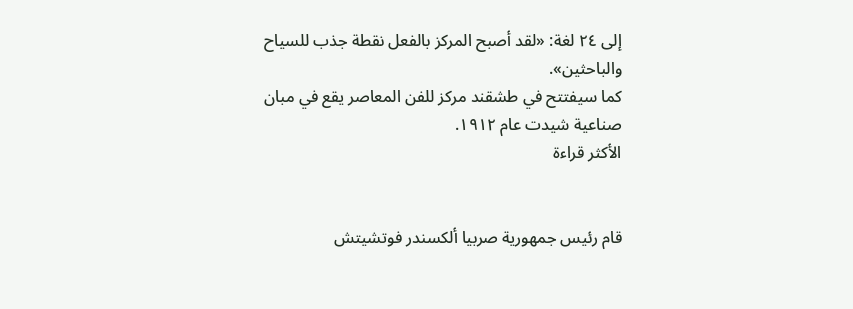إلى ٢٤ لغة: «لقد أصبح المركز بالفعل نقطة جذب للسياح والباحثين».
كما سيفتتح في طشقند مركز للفن المعاصر يقع في مبان صناعية شيدت عام ١٩١٢.
الأكثر قراءة


قام رئيس جمهورية صربيا ألكسندر فوتشيتش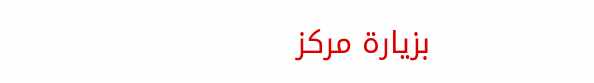بزيارة مركز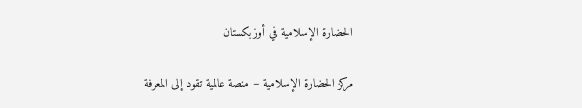الحضارة الإسلامية في أوزبكستان

مركز الحضارة الإسلامية – منصة عالمية تقود إلى المعرفة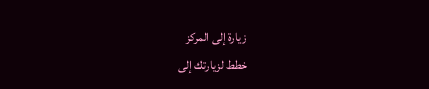زيارة إلى المركز
خطط لزيارتك إلى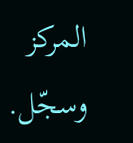المركز وسجّل.